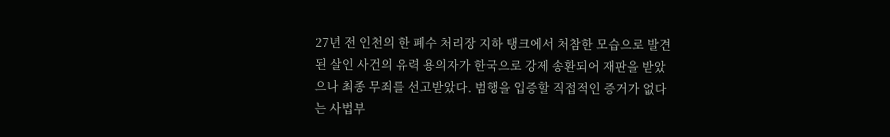27년 전 인천의 한 폐수 처리장 지하 탱크에서 처참한 모습으로 발견된 살인 사건의 유력 용의자가 한국으로 강제 송환되어 재판을 받았으나 최종 무죄를 선고받았다. 범행을 입증할 직접적인 증거가 없다는 사법부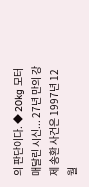의 판단이다. ◆ 20kg 모터 매달린 시신... 27년 만의 강제 송환 사건은 1997년 12월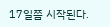17일쯤 시작된다.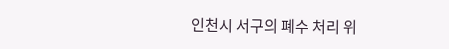인천시 서구의 폐수 처리 위